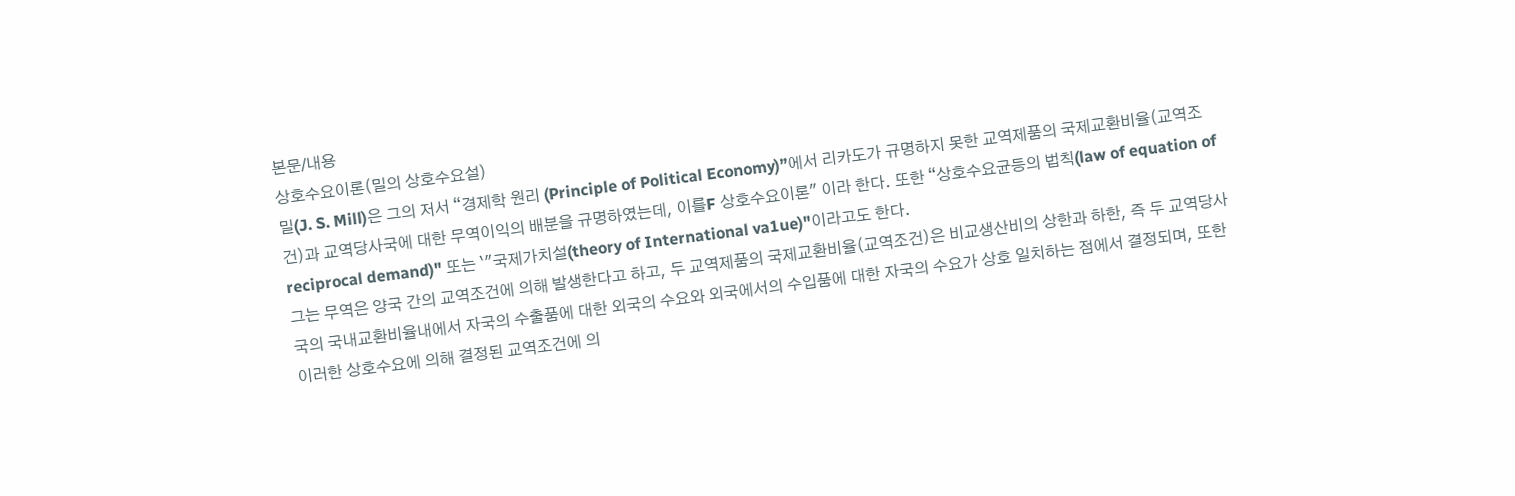본문/내용
상호수요이론(밀의 상호수요설)
밀(J. S. Mill)은 그의 저서 “경제학 원리 (Principle of Political Economy)”에서 리카도가 규명하지 못한 교역제품의 국제교환비율(교역조건)과 교역당사국에 대한 무역이익의 배분을 규명하였는데, 이를F 상호수요이론" 이라 한다. 또한 “상호수요균등의 법칙(law of equation of reciprocal demand)" 또는 `"국제가치설(theory of International va1ue)"이라고도 한다.
그는 무역은 양국 간의 교역조건에 의해 발생한다고 하고, 두 교역제품의 국제교환비율(교역조건)은 비교생산비의 상한과 하한, 즉 두 교역당사국의 국내교환비율내에서 자국의 수출품에 대한 외국의 수요와 외국에서의 수입품에 대한 자국의 수요가 상호 일치하는 점에서 결정되며, 또한 이러한 상호수요에 의해 결정된 교역조건에 의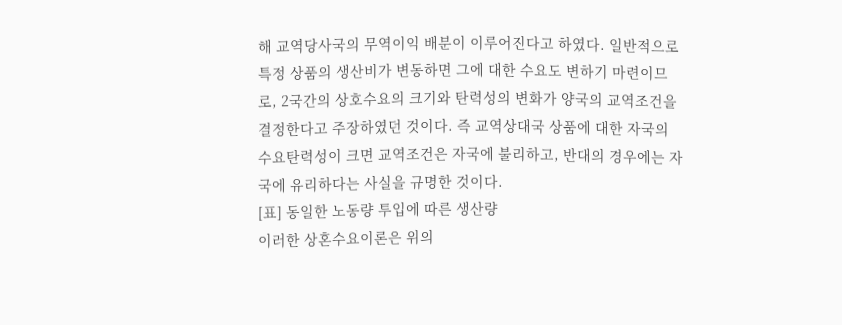해 교역당사국의 무역이익 배분이 이루어진다고 하였다. 일반적으로 특정 상품의 생산비가 변동하면 그에 대한 수요도 변하기 마련이므로, 2국간의 상호수요의 크기와 탄력성의 변화가 양국의 교역조건을 결정한다고 주장하였던 것이다. 즉 교역상대국 상품에 대한 자국의 수요탄력성이 크면 교역조건은 자국에 불리하고, 반대의 경우에는 자국에 유리하다는 사실을 규명한 것이다.
[표] 동일한 노동량 투입에 따른 생산량
이러한 상혼수요이론은 위의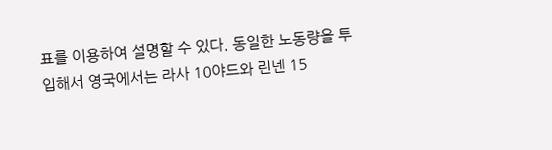표를 이용하여 설명할 수 있다. 동일한 노동량을 투입해서 영국에서는 라사 10야드와 린넨 15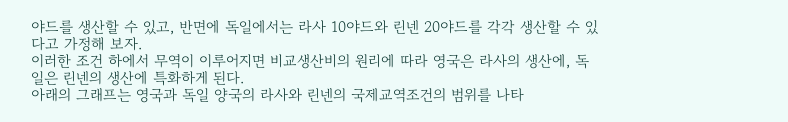야드를 생산할 수 있고, 반면에 독일에서는 라사 10야드와 린넨 20야드를 각각 생산할 수 있다고 가정해 보자.
이러한 조건 하에서 무역이 이루어지면 비교생산비의 원리에 따라 영국은 라사의 생산에, 독일은 린넨의 생산에 특화하게 된다.
아래의 그래프는 영국과 독일 양국의 라사와 린넨의 국제교역조건의 범위를 나타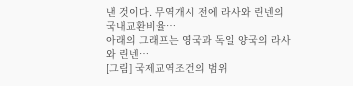낸 것이다. 무역개시 전에 라사와 린넨의 국내교환비율…
아래의 그래프는 영국과 독일 양국의 라사와 린넨…
[그림] 국제교역조건의 범위